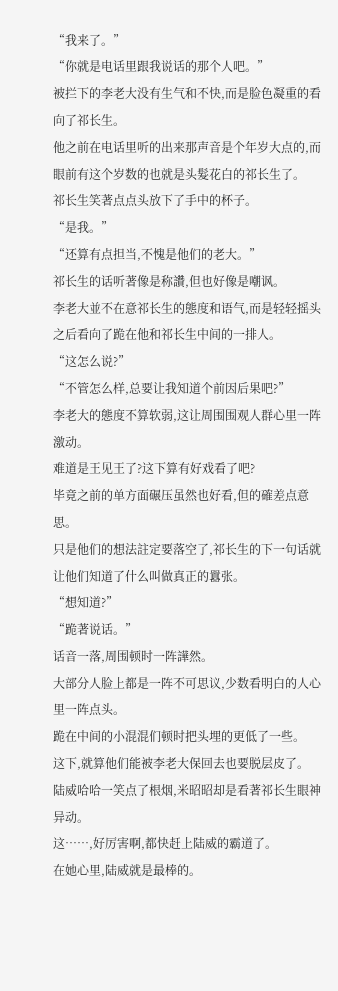“我来了。”
“你就是电话里跟我说话的那个人吧。”
被拦下的李老大没有生气和不快,而是脸色凝重的看向了祁长生。
他之前在电话里听的出来那声音是个年岁大点的,而眼前有这个岁数的也就是头髮花白的祁长生了。
祁长生笑著点点头放下了手中的杯子。
“是我。”
“还算有点担当,不愧是他们的老大。”
祁长生的话听著像是称讚,但也好像是嘲讽。
李老大並不在意祁长生的態度和语气,而是轻轻摇头之后看向了跪在他和祁长生中间的一排人。
“这怎么说?”
“不管怎么样,总要让我知道个前因后果吧?”
李老大的態度不算软弱,这让周围围观人群心里一阵激动。
难道是王见王了?这下算有好戏看了吧?
毕竟之前的单方面碾压虽然也好看,但的確差点意思。
只是他们的想法註定要落空了,祁长生的下一句话就让他们知道了什么叫做真正的囂张。
“想知道?”
“跪著说话。”
话音一落,周围顿时一阵譁然。
大部分人脸上都是一阵不可思议,少数看明白的人心里一阵点头。
跪在中间的小混混们顿时把头埋的更低了一些。
这下,就算他们能被李老大保回去也要脱层皮了。
陆威哈哈一笑点了根烟,米昭昭却是看著祁长生眼神异动。
这……,好厉害啊,都快赶上陆威的霸道了。
在她心里,陆威就是最棒的。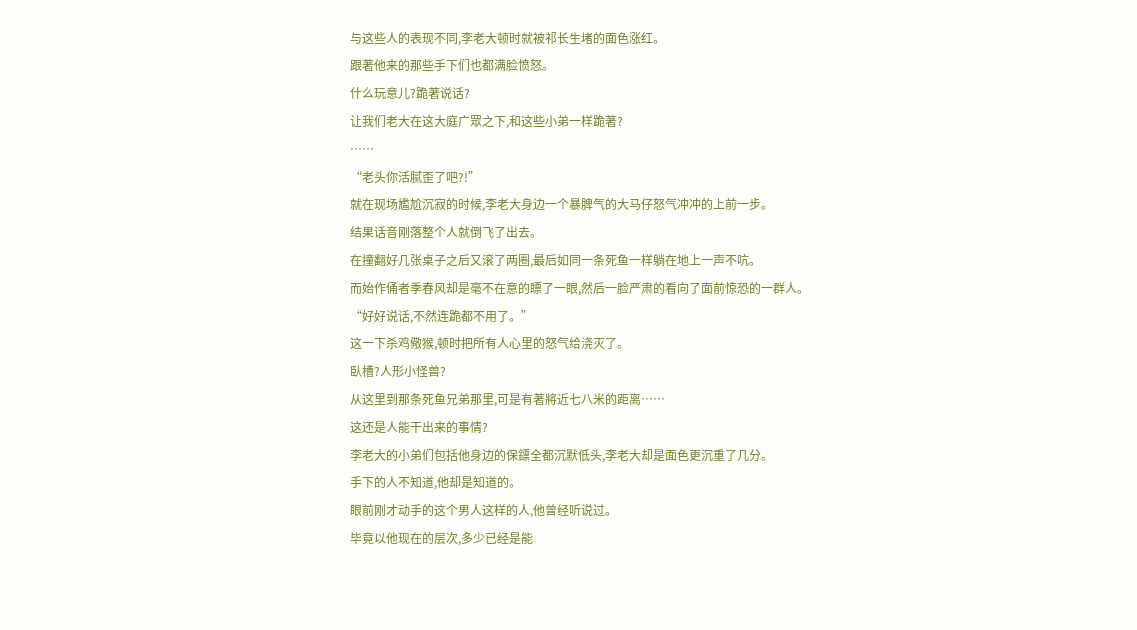与这些人的表现不同,李老大顿时就被祁长生堵的面色涨红。
跟著他来的那些手下们也都满脸愤怒。
什么玩意儿?跪著说话?
让我们老大在这大庭广眾之下,和这些小弟一样跪著?
……
“老头你活腻歪了吧?!”
就在现场尷尬沉寂的时候,李老大身边一个暴脾气的大马仔怒气冲冲的上前一步。
结果话音刚落整个人就倒飞了出去。
在撞翻好几张桌子之后又滚了两圈,最后如同一条死鱼一样躺在地上一声不吭。
而始作俑者季春风却是毫不在意的瞟了一眼,然后一脸严肃的看向了面前惊恐的一群人。
“好好说话,不然连跪都不用了。”
这一下杀鸡儆猴,顿时把所有人心里的怒气给浇灭了。
臥槽?人形小怪兽?
从这里到那条死鱼兄弟那里,可是有著將近七八米的距离……
这还是人能干出来的事情?
李老大的小弟们包括他身边的保鏢全都沉默低头,李老大却是面色更沉重了几分。
手下的人不知道,他却是知道的。
眼前刚才动手的这个男人这样的人,他曾经听说过。
毕竟以他现在的层次,多少已经是能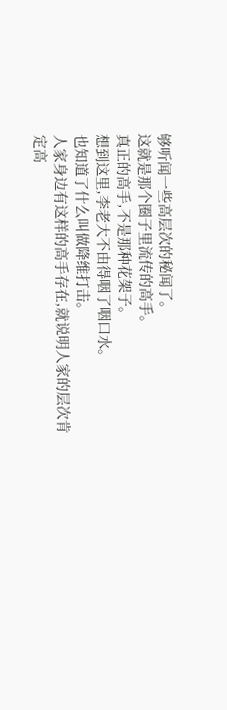够听闻一些高层次的秘闻了。
这就是那个圈子里流传的高手。
真正的高手,不是那种花架子。
想到这里,李老大不由得咽了咽口水。
也知道了什么叫做降维打击。
人家身边有这样的高手存在,就说明人家的层次肯定高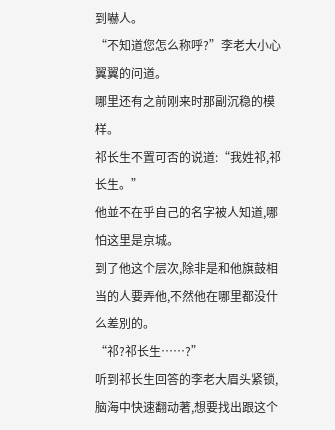到嚇人。
“不知道您怎么称呼?”李老大小心翼翼的问道。
哪里还有之前刚来时那副沉稳的模样。
祁长生不置可否的说道:“我姓祁,祁长生。”
他並不在乎自己的名字被人知道,哪怕这里是京城。
到了他这个层次,除非是和他旗鼓相当的人要弄他,不然他在哪里都没什么差別的。
“祁?祁长生……?”
听到祁长生回答的李老大眉头紧锁,脑海中快速翻动著,想要找出跟这个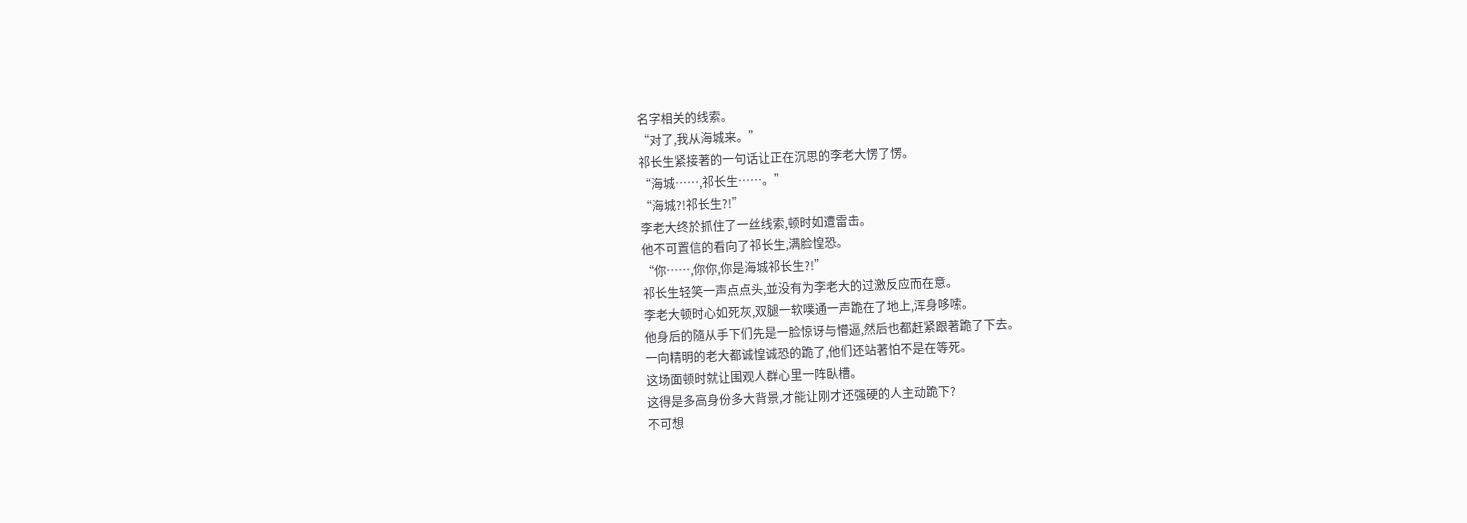名字相关的线索。
“对了,我从海城来。”
祁长生紧接著的一句话让正在沉思的李老大愣了愣。
“海城……,祁长生……。”
“海城?!祁长生?!”
李老大终於抓住了一丝线索,顿时如遭雷击。
他不可置信的看向了祁长生,满脸惶恐。
“你……,你你,你是海城祁长生?!”
祁长生轻笑一声点点头,並没有为李老大的过激反应而在意。
李老大顿时心如死灰,双腿一软噗通一声跪在了地上,浑身哆嗦。
他身后的隨从手下们先是一脸惊讶与懵逼,然后也都赶紧跟著跪了下去。
一向精明的老大都诚惶诚恐的跪了,他们还站著怕不是在等死。
这场面顿时就让围观人群心里一阵臥槽。
这得是多高身份多大背景,才能让刚才还强硬的人主动跪下?
不可想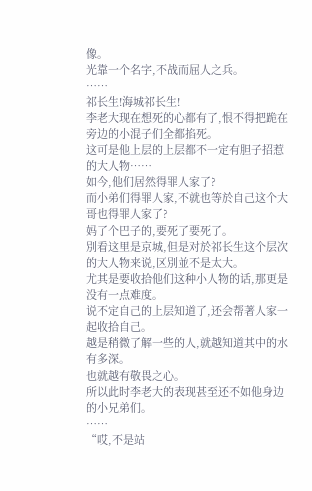像。
光靠一个名字,不战而屈人之兵。
……
祁长生!海城祁长生!
李老大现在想死的心都有了,恨不得把跪在旁边的小混子们全都掐死。
这可是他上层的上层都不一定有胆子招惹的大人物……
如今,他们居然得罪人家了?
而小弟们得罪人家,不就也等於自己这个大哥也得罪人家了?
妈了个巴子的,要死了要死了。
別看这里是京城,但是对於祁长生这个层次的大人物来说,区別並不是太大。
尤其是要收拾他们这种小人物的话,那更是没有一点难度。
说不定自己的上层知道了,还会帮著人家一起收拾自己。
越是稍微了解一些的人,就越知道其中的水有多深。
也就越有敬畏之心。
所以此时李老大的表现甚至还不如他身边的小兄弟们。
……
“哎,不是站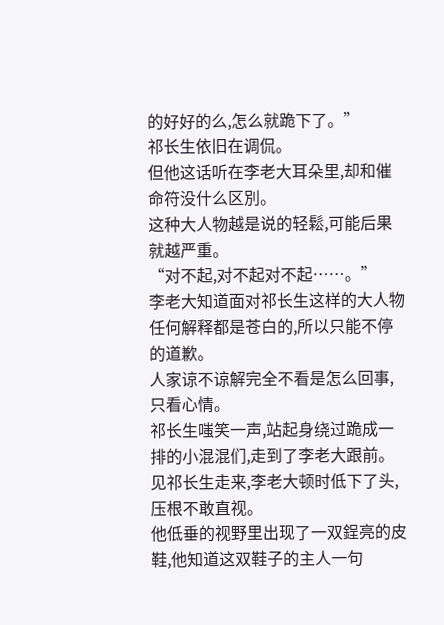的好好的么,怎么就跪下了。”
祁长生依旧在调侃。
但他这话听在李老大耳朵里,却和催命符没什么区別。
这种大人物越是说的轻鬆,可能后果就越严重。
“对不起,对不起对不起……。”
李老大知道面对祁长生这样的大人物任何解释都是苍白的,所以只能不停的道歉。
人家谅不谅解完全不看是怎么回事,只看心情。
祁长生嗤笑一声,站起身绕过跪成一排的小混混们,走到了李老大跟前。
见祁长生走来,李老大顿时低下了头,压根不敢直视。
他低垂的视野里出现了一双鋥亮的皮鞋,他知道这双鞋子的主人一句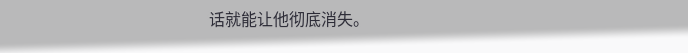话就能让他彻底消失。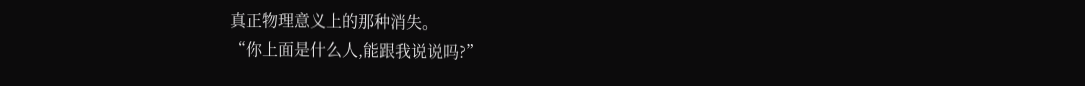真正物理意义上的那种消失。
“你上面是什么人,能跟我说说吗?”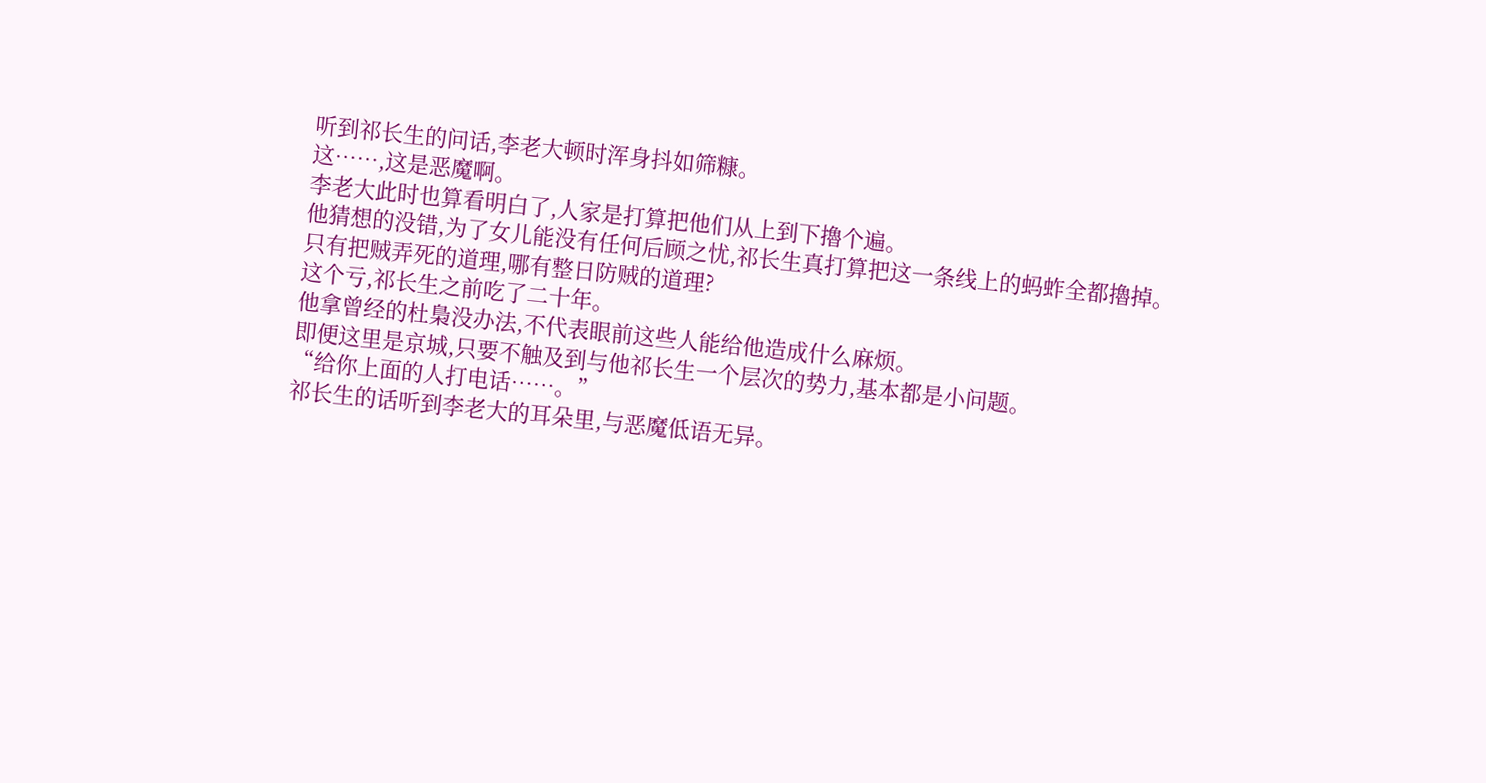听到祁长生的问话,李老大顿时浑身抖如筛糠。
这……,这是恶魔啊。
李老大此时也算看明白了,人家是打算把他们从上到下擼个遍。
他猜想的没错,为了女儿能没有任何后顾之忧,祁长生真打算把这一条线上的蚂蚱全都擼掉。
只有把贼弄死的道理,哪有整日防贼的道理?
这个亏,祁长生之前吃了二十年。
他拿曾经的杜梟没办法,不代表眼前这些人能给他造成什么麻烦。
即便这里是京城,只要不触及到与他祁长生一个层次的势力,基本都是小问题。
“给你上面的人打电话……。”
祁长生的话听到李老大的耳朵里,与恶魔低语无异。